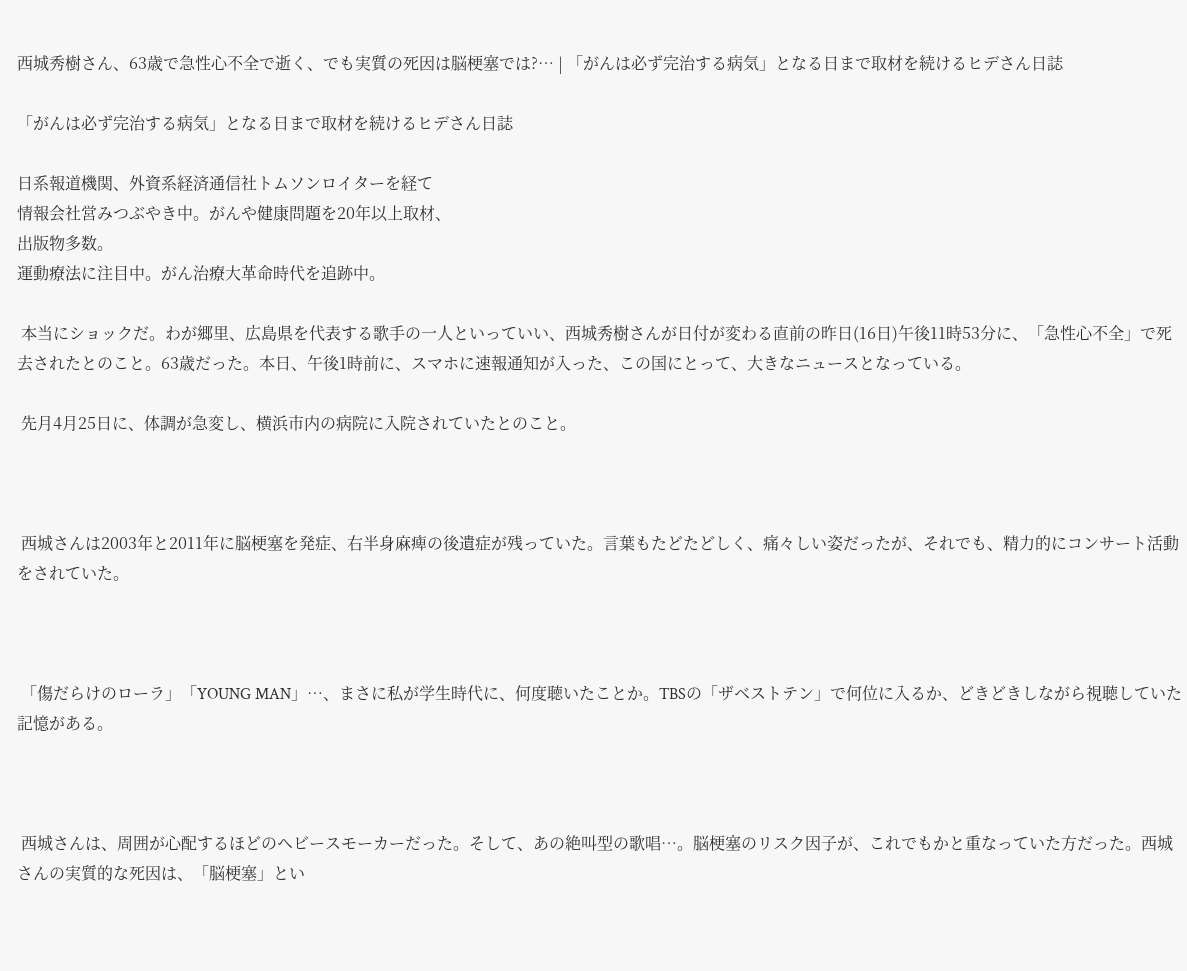西城秀樹さん、63歳で急性心不全で逝く、でも実質の死因は脳梗塞では?… | 「がんは必ず完治する病気」となる日まで取材を続けるヒデさん日誌

「がんは必ず完治する病気」となる日まで取材を続けるヒデさん日誌

日系報道機関、外資系経済通信社トムソンロイターを経て
情報会社営みつぶやき中。がんや健康問題を20年以上取材、
出版物多数。
運動療法に注目中。がん治療大革命時代を追跡中。

 本当にショックだ。わが郷里、広島県を代表する歌手の一人といっていい、西城秀樹さんが日付が変わる直前の昨日(16日)午後11時53分に、「急性心不全」で死去されたとのこと。63歳だった。本日、午後1時前に、スマホに速報通知が入った、この国にとって、大きなニュースとなっている。

 先月4月25日に、体調が急変し、横浜市内の病院に入院されていたとのこと。



 西城さんは2003年と2011年に脳梗塞を発症、右半身麻痺の後遺症が残っていた。言葉もたどたどしく、痛々しい姿だったが、それでも、精力的にコンサート活動をされていた。



 「傷だらけのローラ」「YOUNG MAN」…、まさに私が学生時代に、何度聴いたことか。TBSの「ザベストテン」で何位に入るか、どきどきしながら視聴していた記憶がある。



 西城さんは、周囲が心配するほどのヘビースモーカーだった。そして、あの絶叫型の歌唱…。脳梗塞のリスク因子が、これでもかと重なっていた方だった。西城さんの実質的な死因は、「脳梗塞」とい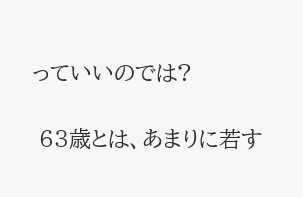っていいのでは?

 63歳とは、あまりに若す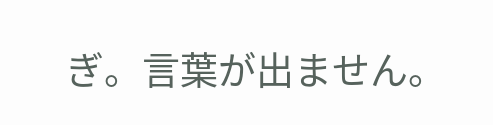ぎ。言葉が出ません。